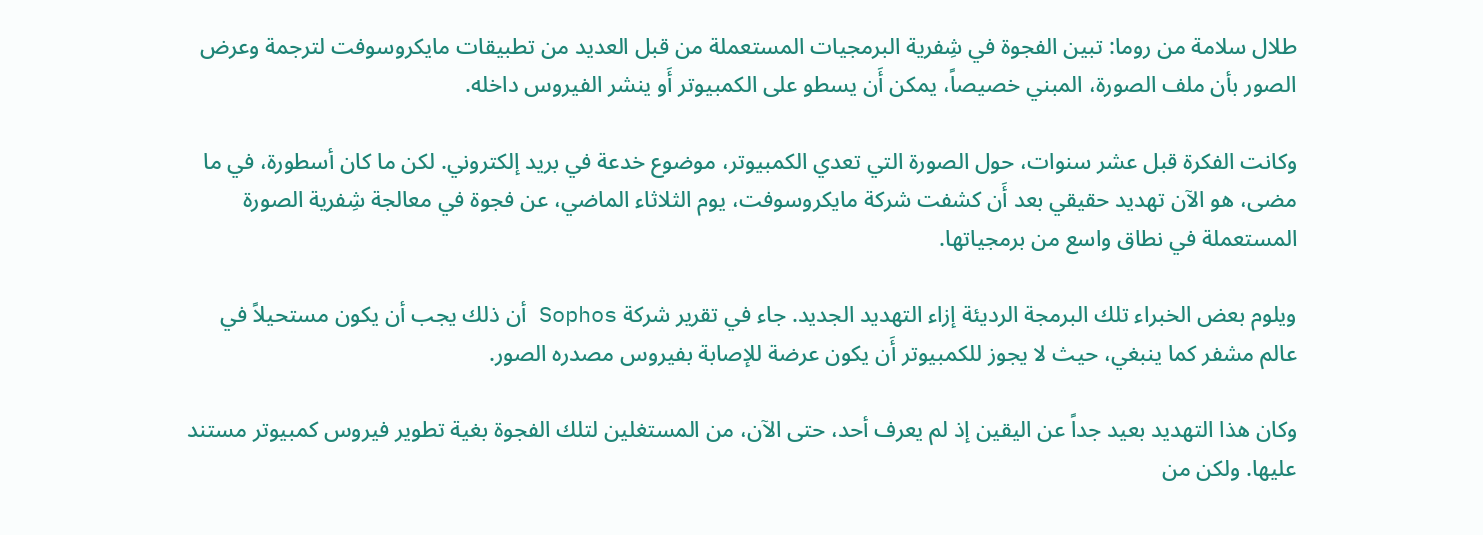طلال سلامة من روما: تبين الفجوة في شِفرية البرمجيات المستعملة من قبل العديد من تطبيقات مايكروسوفت لترجمة وعرض الصور بأن ملف الصورة، المبني خصيصاً، يمكن أَن يسطو على الكمبيوتر أَو ينشر الفيروس داخله.

وكانت الفكرة قبل عشر سنوات، حول الصورة التي تعدي الكمبيوتر، موضوع خدعة في بريد إلكتروني. لكن ما كان أسطورة، في ما مضى، هو الآن تهديد حقيقي بعد أَن كشفت شركة مايكروسوفت، يوم الثلاثاء الماضي، عن فجوة في معالجة شِفرية الصورة المستعملة في نطاق واسع من برمجياتها.

ويلوم بعض الخبراء تلك البرمجة الرديئة إزاء التهديد الجديد. جاء في تقرير شركة Sophos أن ذلك يجب أن يكون مستحيلاً في عالم مشفر كما ينبغي، حيث لا يجوز للكمبيوتر أَن يكون عرضة للإصابة بفيروس مصدره الصور.

وكان هذا التهديد بعيد جداً عن اليقين إذ لم يعرف أحد، حتى الآن، من المستغلين لتلك الفجوة بغية تطوير فيروس كمبيوتر مستند عليها. ولكن من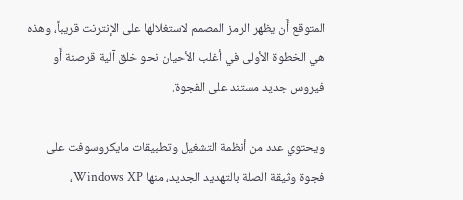المتوقع أَن يظهر الرمز المصمم لاستغلالها على الإنترنت قريباً، وهذه هي الخطوة الأولى في أغلب الأحيان نحو خلق آلية قرصنة أَو فيروس جديد مستند على الفجوة.

ويحتوي عدد من أنظمة التشغيل وتطبيقات مايكروسوفت على فجوة وثيقة الصلة بالتهديد الجديد، منها Windows XP،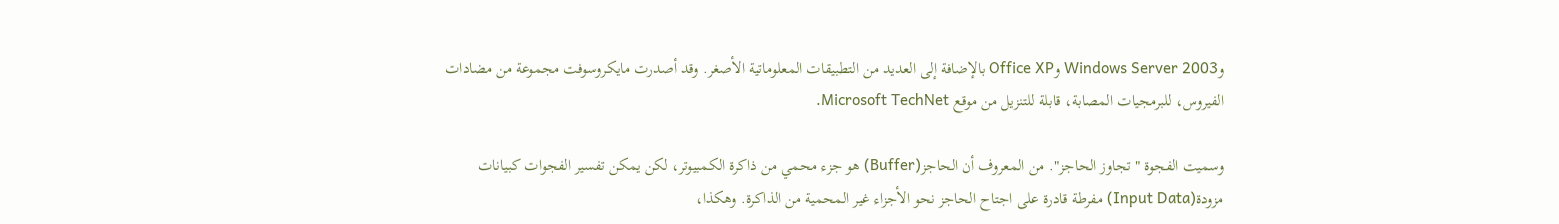وWindows Server 2003 وOffice XP بالإضافة إلى العديد من التطبيقات المعلوماتية الأصغر. وقد أصدرت مايكروسوفت مجموعة من مضادات الفيروس، للبرمجيات المصابة، قابلة للتنزيل من موقع Microsoft TechNet.

وسميت الفجوة "تجاوز الحاجز". من المعروف أن الحاجز(Buffer) هو جزء محمي من ذاكرة الكمبيوتر، لكن يمكن تفسير الفجوات كبيانات مزودة(Input Data) مفرطة قادرة على اجتاح الحاجز نحو الأجزاء غير المحمية من الذاكرة. وهكذا،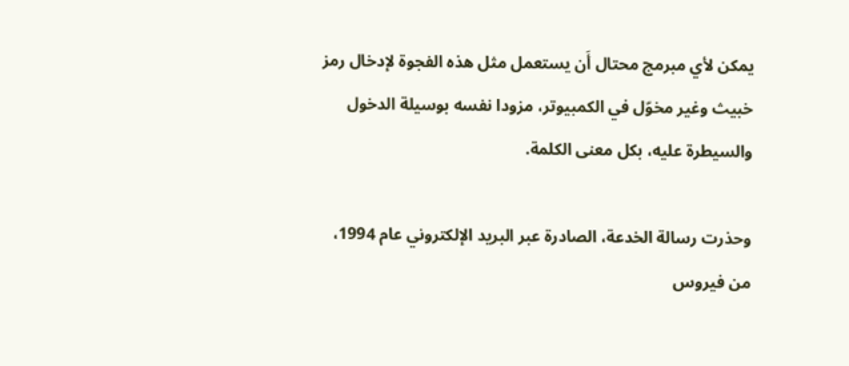يمكن لأي مبرمج محتال أَن يستعمل مثل هذه الفجوة لإدخال رمز خبيث وغير مخوّل في الكمبيوتر، مزودا نفسه بوسيلة الدخول والسيطرة عليه، بكل معنى الكلمة.

وحذرت رسالة الخدعة، الصادرة عبر البريد الإلكتروني عام 1994، من فيروس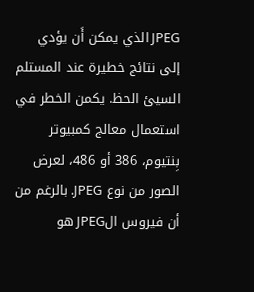JPEG الذي يمكن أَن يؤدي إلى نتائج خطيرة عند المستلم السيئ الحظ. يكمن الخطر في استعمال معالج كمبيوتر بِنتيوم، 386 أو 486، لعرض الصور من نوع JPEG. بالرغم من أن فيروس الJPEG هو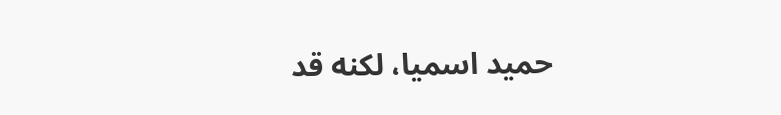حميد اسميا، لكنه قد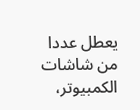يعطل عددا من شاشات الكمبيوتر،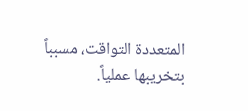المتعددة التواقت، مسبباً بتخريبها عملياً.